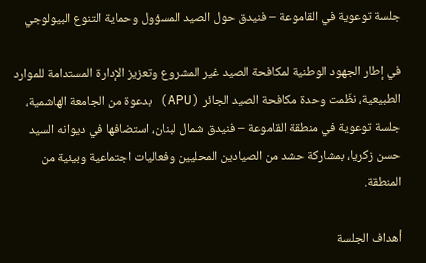جلسة توعوية في القاموعة – فنيدق حول الصيد المسؤول وحماية التنوع البيولوجي

في إطار الجهود الوطنية لمكافحة الصيد غير المشروع وتعزيز الإدارة المستدامة للموارد الطبيعية، نظّمت وحدة مكافحة الصيد الجائر (APU) بدعوة من الجامعة الهاشمية، جلسة توعوية في منطقة القاموعة – فنيدق شمال لبنان، استضافها في ديوانه السيد حسن زكريا، بمشاركة حشد من الصيادين المحليين وفعاليات اجتماعية وبيئية من المنطقة.

أهداف الجلسة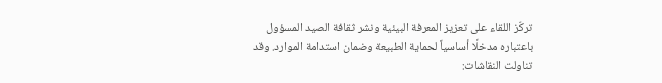تركّز اللقاء على تعزيز المعرفة البيئية ونشر ثقافة الصيد المسؤول باعتباره مدخلًا أساسياً لحماية الطبيعة وضمان استدامة الموارد. وقد تناولت النقاشات: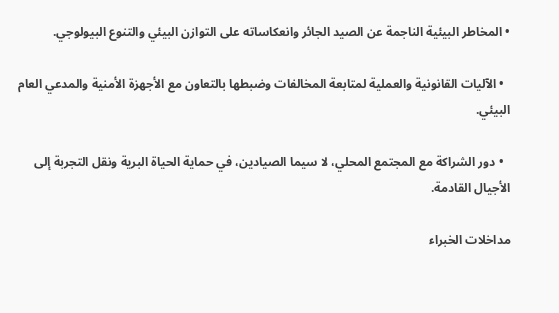• المخاطر البيئية الناجمة عن الصيد الجائر وانعكاساته على التوازن البيئي والتنوع البيولوجي.

  • الآليات القانونية والعملية لمتابعة المخالفات وضبطها بالتعاون مع الأجهزة الأمنية والمدعي العام البيئي.

  • دور الشراكة مع المجتمع المحلي، لا سيما الصيادين، في حماية الحياة البرية ونقل التجربة إلى الأجيال القادمة.

مداخلات الخبراء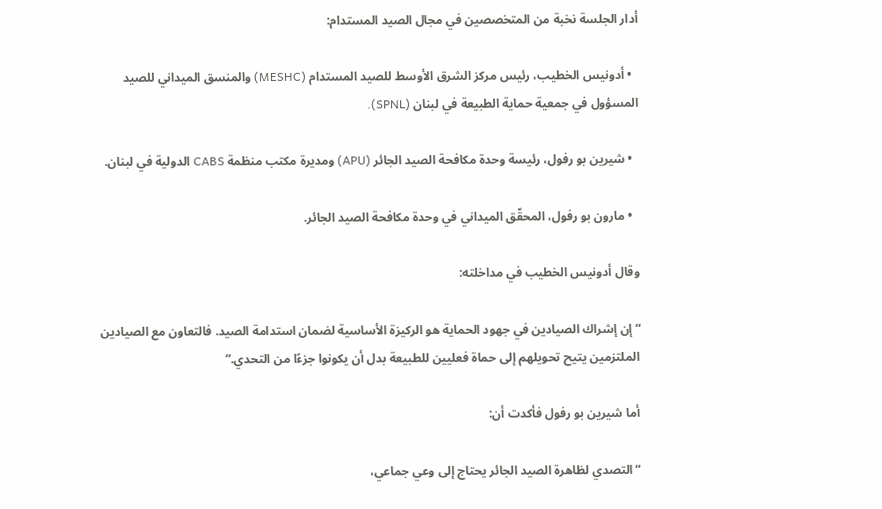أدار الجلسة نخبة من المتخصصين في مجال الصيد المستدام:

  • أدونيس الخطيب، رئيس مركز الشرق الأوسط للصيد المستدام (MESHC) والمنسق الميداني للصيد المسؤول في جمعية حماية الطبيعة في لبنان (SPNL).

  • شيرين بو رفول، رئيسة وحدة مكافحة الصيد الجائر (APU) ومديرة مكتب منظمة CABS الدولية في لبنان.

  • مارون بو رفول، المحقّق الميداني في وحدة مكافحة الصيد الجائر.

وقال أدونيس الخطيب في مداخلته:

“إن إشراك الصيادين في جهود الحماية هو الركيزة الأساسية لضمان استدامة الصيد. فالتعاون مع الصيادين الملتزمين يتيح تحويلهم إلى حماة فعليين للطبيعة بدل أن يكونوا جزءًا من التحدي.”

أما شيرين بو رفول فأكدت أن:

“التصدي لظاهرة الصيد الجائر يحتاج إلى وعي جماعي،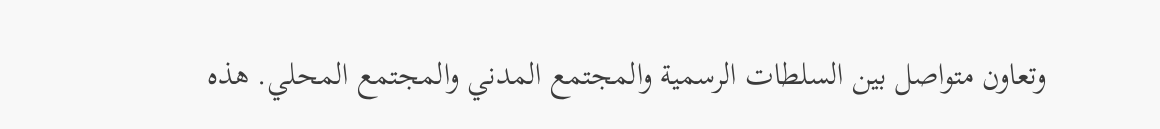وتعاون متواصل بين السلطات الرسمية والمجتمع المدني والمجتمع المحلي. هذه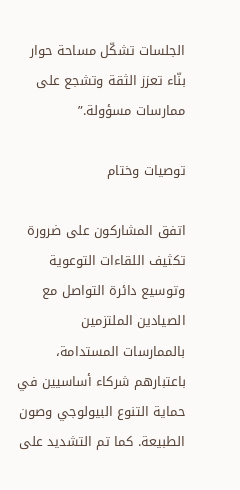الجلسات تشكّل مساحة حوار بنّاء تعزز الثقة وتشجع على ممارسات مسؤولة.”

توصيات وختام

اتفق المشاركون على ضرورة تكثيف اللقاءات التوعوية وتوسيع دائرة التواصل مع الصيادين الملتزمين بالممارسات المستدامة، باعتبارهم شركاء أساسيين في حماية التنوع البيولوجي وصون الطبيعة. كما تم التشديد على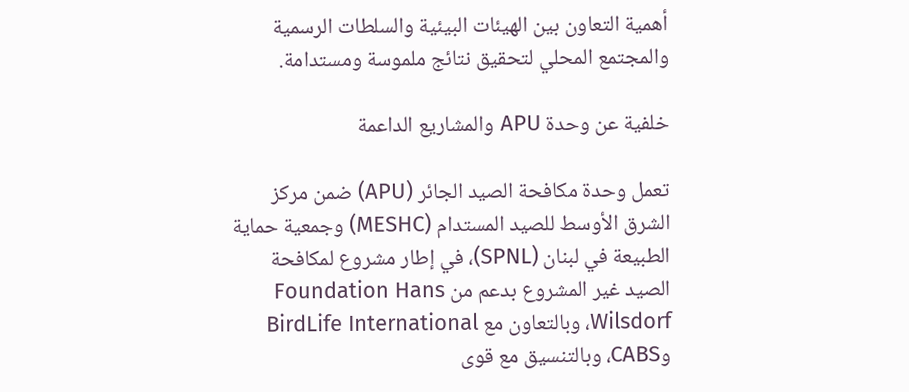أهمية التعاون بين الهيئات البيئية والسلطات الرسمية والمجتمع المحلي لتحقيق نتائج ملموسة ومستدامة.

خلفية عن وحدة APU والمشاريع الداعمة

تعمل وحدة مكافحة الصيد الجائر (APU) ضمن مركز الشرق الأوسط للصيد المستدام (MESHC) وجمعية حماية الطبيعة في لبنان (SPNL)، في إطار مشروع لمكافحة الصيد غير المشروع بدعم من Foundation Hans Wilsdorf، وبالتعاون مع BirdLife International وCABS، وبالتنسيق مع قوى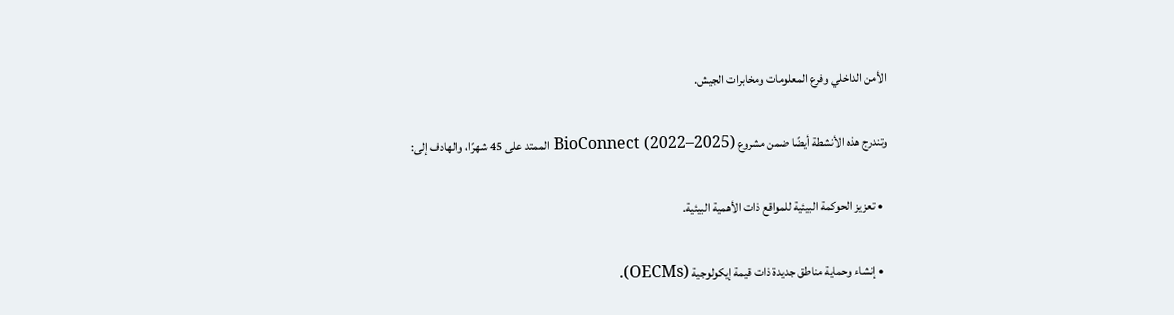الأمن الداخلي وفرع المعلومات ومخابرات الجيش.

وتندرج هذه الأنشطة أيضًا ضمن مشروع BioConnect (2022–2025) الممتد على 45 شهرًا، والهادف إلى:

  • تعزيز الحوكمة البيئية للمواقع ذات الأهمية البيئية.

  • إنشاء وحماية مناطق جديدة ذات قيمة إيكولوجية (OECMs).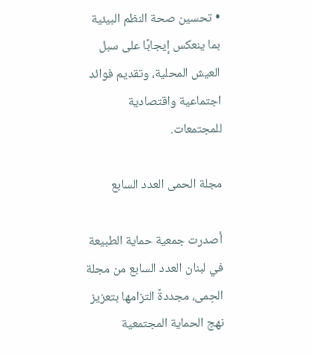• تحسين صحة النظم البيئية بما ينعكس إيجابًا على سبل العيش المحلية، وتقديم فوائد اجتماعية واقتصادية للمجتمعات.

مجلة الحمى العدد السابع

أصدرت جمعية حماية الطبيعة في لبنان العدد السابع من مجلة الحِمى، مجددةً التزامها بتعزيز نهج الحماية المجتمعية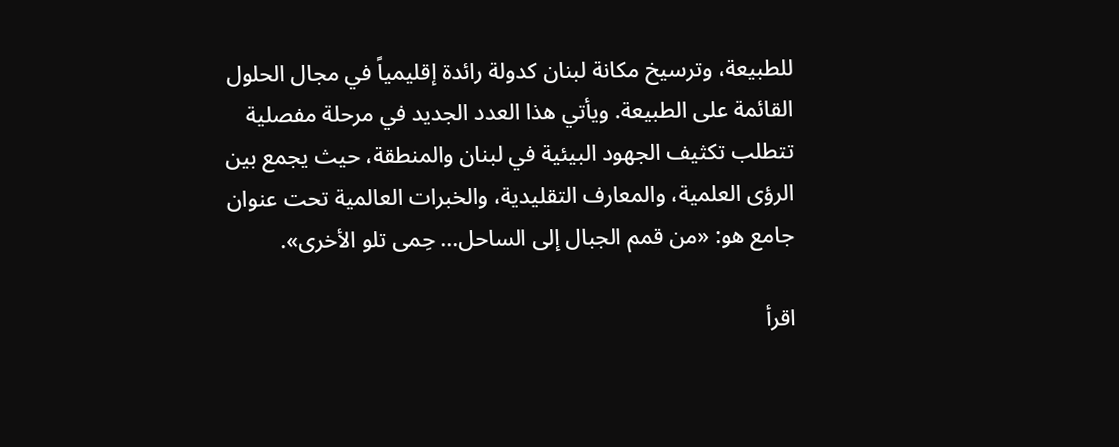للطبيعة، وترسيخ مكانة لبنان كدولة رائدة إقليمياً في مجال الحلول القائمة على الطبيعة. ويأتي هذا العدد الجديد في مرحلة مفصلية تتطلب تكثيف الجهود البيئية في لبنان والمنطقة، حيث يجمع بين الرؤى العلمية، والمعارف التقليدية، والخبرات العالمية تحت عنوان جامع هو: «من قمم الجبال إلى الساحل... حِمى تلو الأخرى».

اقرأ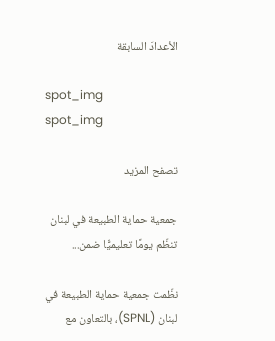الأعدادَ السابقة

spot_img
spot_img

تصفح المزيد

جمعية حماية الطبيعة في لبنان تنظّم يومًا تعليميًّا ضمن...

نظّمت جمعية حماية الطبيعة في لبنان (SPNL)، بالتعاون مع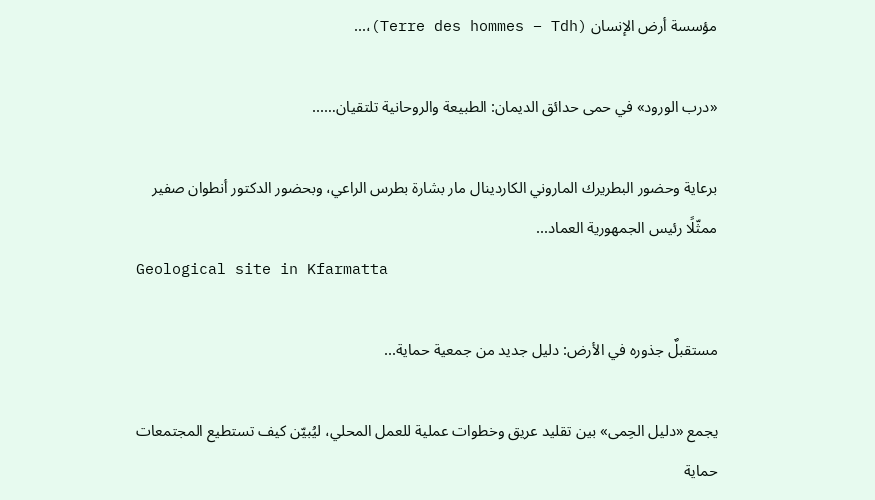مؤسسة أرض الإنسان (Terre des hommes – Tdh)،...

«درب الورود» في حمى حدائق الديمان: الطبيعة والروحانية تلتقيان…...

برعاية وحضور البطريرك الماروني الكاردينال مار بشارة بطرس الراعي، وبحضور الدكتور أنطوان صفير ممثّلًا رئيس الجمهورية العماد...
Geological site in Kfarmatta

مستقبلٌ جذوره في الأرض: دليل جديد من جمعية حماية...

يجمع «دليل الحِمى» بين تقليد عريق وخطوات عملية للعمل المحلي، ليُبيّن كيف تستطيع المجتمعات حماية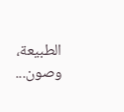الطبيعة، وصون...